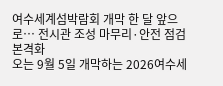여수세계섬박람회 개막 한 달 앞으로… 전시관 조성 마무리·안전 점검 본격화
오는 9월 5일 개막하는 2026여수세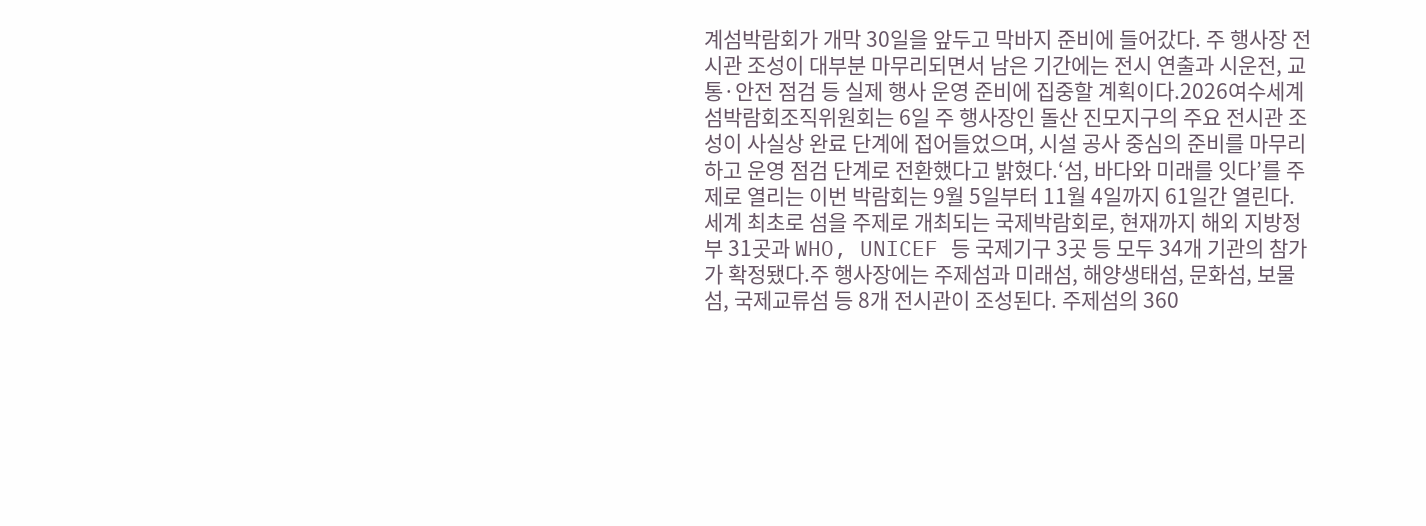계섬박람회가 개막 30일을 앞두고 막바지 준비에 들어갔다. 주 행사장 전시관 조성이 대부분 마무리되면서 남은 기간에는 전시 연출과 시운전, 교통·안전 점검 등 실제 행사 운영 준비에 집중할 계획이다.2026여수세계섬박람회조직위원회는 6일 주 행사장인 돌산 진모지구의 주요 전시관 조성이 사실상 완료 단계에 접어들었으며, 시설 공사 중심의 준비를 마무리하고 운영 점검 단계로 전환했다고 밝혔다.‘섬, 바다와 미래를 잇다’를 주제로 열리는 이번 박람회는 9월 5일부터 11월 4일까지 61일간 열린다. 세계 최초로 섬을 주제로 개최되는 국제박람회로, 현재까지 해외 지방정부 31곳과 WHO, UNICEF 등 국제기구 3곳 등 모두 34개 기관의 참가가 확정됐다.주 행사장에는 주제섬과 미래섬, 해양생태섬, 문화섬, 보물섬, 국제교류섬 등 8개 전시관이 조성된다. 주제섬의 360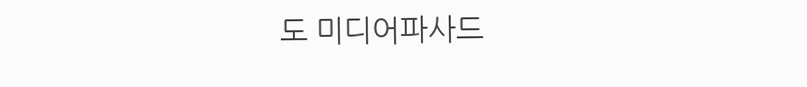도 미디어파사드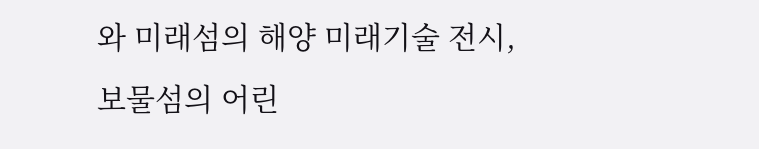와 미래섬의 해양 미래기술 전시, 보물섬의 어린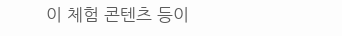이 체험 콘텐츠 등이